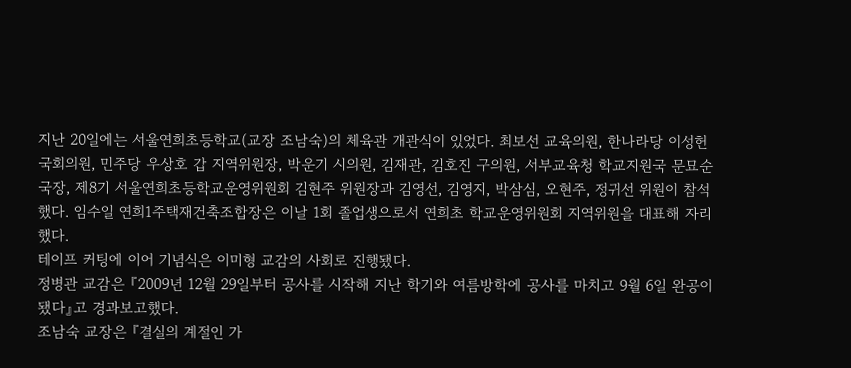지난 20일에는 서울연희초등학교(교장 조남숙)의 체육관 개관식이 있었다. 최보선 교육의원, 한나라당 이성헌 국회의원, 민주당 우상호 갑 지역위원장, 박운기 시의원, 김재관, 김호진 구의원, 서부교육청 학교지원국 문묘순 국장, 제8기 서울연희초등학교운영위원회 김현주 위원장과 김영선, 김영지, 박삼심, 오현주, 정귀선 위원이 참석했다. 임수일 연희1주택재건축조합장은 이날 1회 졸업생으로서 연희초 학교운영위원회 지역위원을 대표해 자리했다.
테이프 커팅에 이어 기념식은 이미형 교감의 사회로 진행됐다.
정병관 교감은 『2009년 12월 29일부터 공사를 시작해 지난 학기와 여름방학에 공사를 마치고 9월 6일 완공이 됐다』고 경과보고했다.
조남숙 교장은 『결실의 계절인 가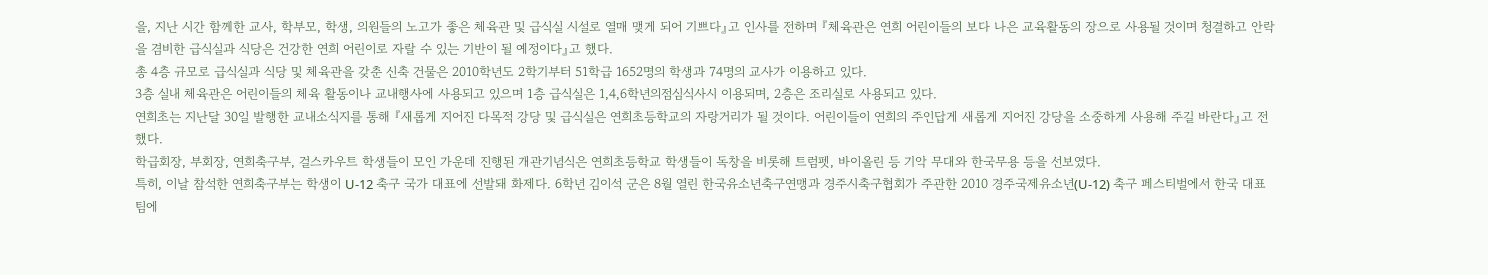을, 지난 시간 함께한 교사, 학부모, 학생, 의원들의 노고가 좋은 체육관 및 급식실 시설로 열매 맺게 되어 기쁘다』고 인사를 전하며 『체육관은 연희 어린이들의 보다 나은 교육활동의 장으로 사용될 것이며 청결하고 안락을 겸비한 급식실과 식당은 건강한 연희 어린이로 자랄 수 있는 기반이 될 예정이다』고 했다.
총 4층 규모로 급식실과 식당 및 체육관을 갖춘 신축 건물은 2010학년도 2학기부터 51학급 1652명의 학생과 74명의 교사가 이용하고 있다.
3층 실내 체육관은 어린이들의 체육 활동이나 교내행사에 사용되고 있으며 1층 급식실은 1,4,6학년의점심식사시 이용되며, 2층은 조리실로 사용되고 있다.
연희초는 지난달 30일 발행한 교내소식지를 통해 『새롭게 지어진 다목적 강당 및 급식실은 연희초등학교의 자랑거리가 될 것이다. 어린이들이 연희의 주인답게 새롭게 지어진 강당을 소중하게 사용해 주길 바란다』고 전했다.
학급회장, 부회장, 연희축구부, 걸스카우트 학생들이 모인 가운데 진행된 개관기념식은 연희초등학교 학생들이 독창을 비롯해 트럼펫, 바이올린 등 기악 무대와 한국무용 등을 선보였다.
특히, 이날 참석한 연희축구부는 학생이 U-12 축구 국가 대표에 선발돼 화제다. 6학년 김이석 군은 8월 열린 한국유소년축구연맹과 경주시축구협회가 주관한 2010 경주국제유소년(U-12) 축구 페스티벌에서 한국 대표팀에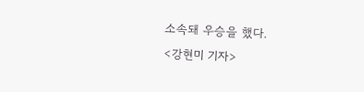소속돼 우승을 했다.
<강현미 기자>